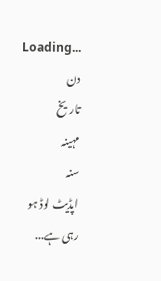Loading...
دن
تاریخ
مہینہ
سنہ
اپڈیٹ لوڈ ہو رہی ہے...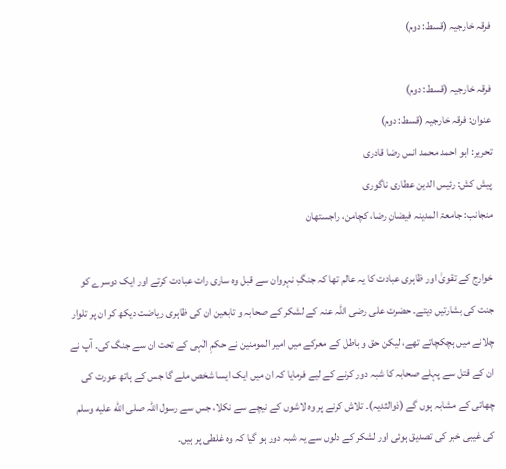فرقہ خارجیہ (قسط: دوم)

فرقہ خارجیہ (قسط: دوم)
عنوان: فرقہ خارجیہ (قسط: دوم)
تحریر: ابو احمد محمد انس رضا قادری
پیش کش: رئیس الدین عطاری ناگوری
منجانب: جامعۃ المدینہ فیضانِ رضا، کچامن، راجستھان

خوارج کے تقویٰ اور ظاہری عبادت کا یہ عالم تھا کہ جنگِ نہروان سے قبل وہ ساری رات عبادت کرتے اور ایک دوسرے کو جنت کی بشارتیں دیتے۔ حضرت علی رضی اللہ عنہ کے لشکر کے صحابہ و تابعین ان کی ظاہری ریاضت دیکھ کر ان پر تلوار چلانے میں ہچکچاتے تھے، لیکن حق و باطل کے معرکے میں امیر المومنین نے حکمِ الٰہی کے تحت ان سے جنگ کی۔ آپ نے ان کے قتل سے پہلے صحابہ کا شبہ دور کرنے کے لیے فرمایا کہ ان میں ایک ایسا شخص ملے گا جس کے ہاتھ عورت کی چھاتی کے مشابہ ہوں گے (ذوالثدیہ)۔ تلاش کرنے پر وہ لاشوں کے نیچے سے نکلا، جس سے رسول اللہ صلى الله عليه وسلم کی غیبی خبر کی تصدیق ہوئی اور لشکر کے دلوں سے یہ شبہ دور ہو گیا کہ وہ غلطی پر ہیں۔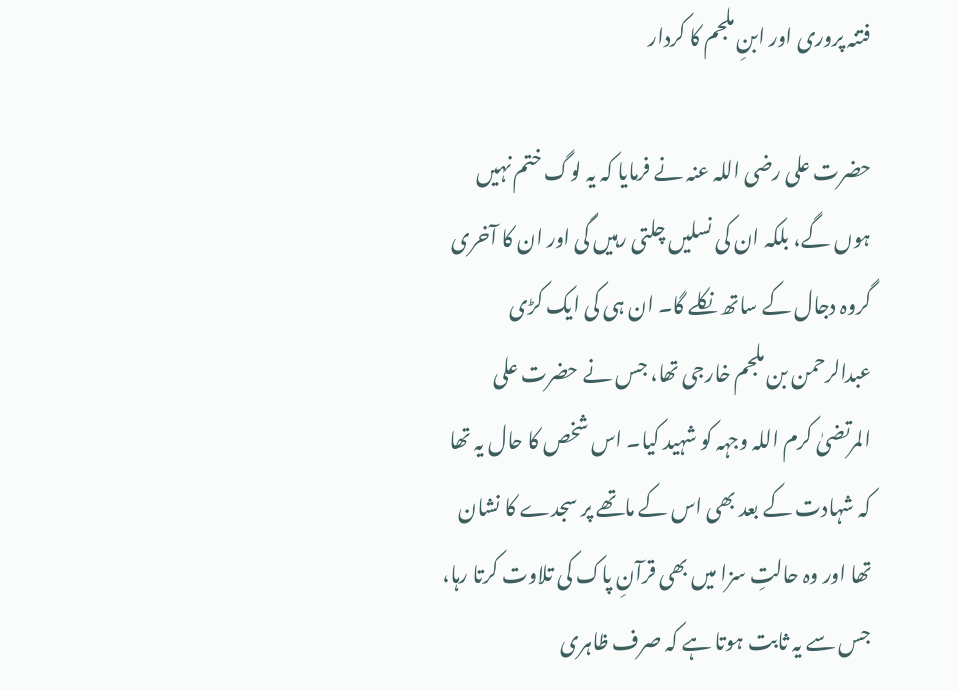فتنہ پروری اور ابنِ ملجم کا کردار

حضرت علی رضی اللہ عنہ نے فرمایا کہ یہ لوگ ختم نہیں ہوں گے، بلکہ ان کی نسلیں چلتی رہیں گی اور ان کا آخری گروہ دجال کے ساتھ نکلے گا۔ ان ہی کی ایک کڑی عبدالرحمن بن ملجم خارجی تھا، جس نے حضرت علی المرتضیٰ کرم اللہ وجہہ کو شہید کیا۔ اس شخص کا حال یہ تھا کہ شہادت کے بعد بھی اس کے ماتھے پر سجدے کا نشان تھا اور وہ حالتِ سزا میں بھی قرآنِ پاک کی تلاوت کرتا رہا، جس سے یہ ثابت ہوتا ہے کہ صرف ظاہری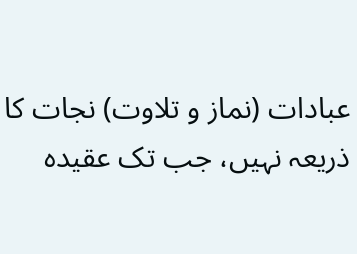عبادات (نماز و تلاوت) نجات کا ذریعہ نہیں، جب تک عقیدہ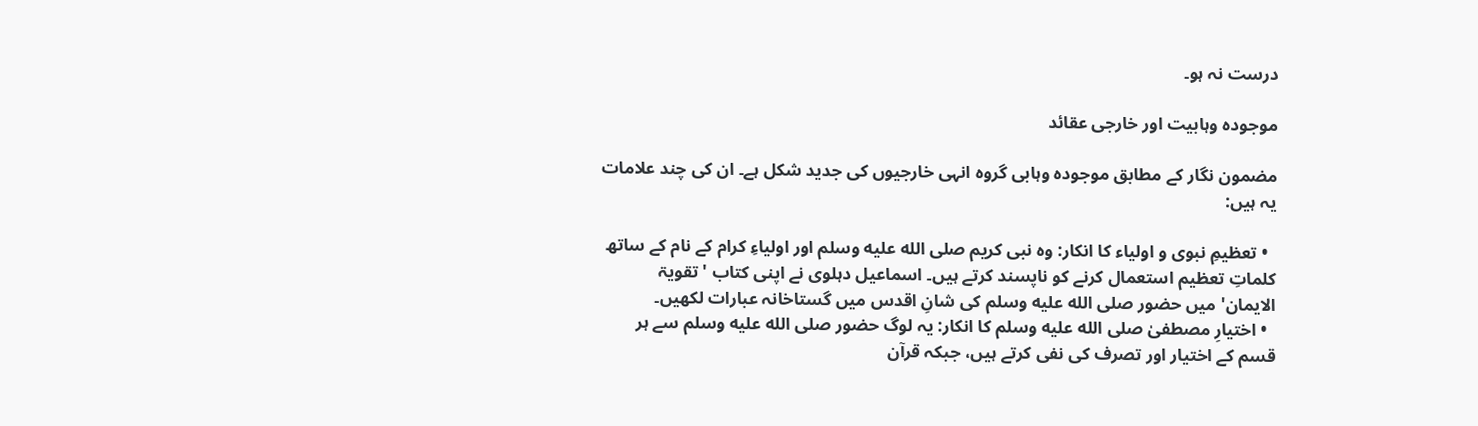درست نہ ہو۔

موجودہ وہابیت اور خارجی عقائد

مضمون نگار کے مطابق موجودہ وہابی گروہ انہی خارجیوں کی جدید شکل ہے۔ ان کی چند علامات یہ ہیں:

  • تعظیمِ نبوی و اولیاء کا انکار: وہ نبی کریم صلى الله عليه وسلم اور اولیاءِ کرام کے نام کے ساتھ کلماتِ تعظیم استعمال کرنے کو ناپسند کرتے ہیں۔ اسماعیل دہلوی نے اپنی کتاب 'تقویۃ الایمان' میں حضور صلى الله عليه وسلم کی شانِ اقدس میں گستاخانہ عبارات لکھیں۔
  • اختیارِ مصطفیٰ صلى الله عليه وسلم کا انکار: یہ لوگ حضور صلى الله عليه وسلم سے ہر قسم کے اختیار اور تصرف کی نفی کرتے ہیں، جبکہ قرآن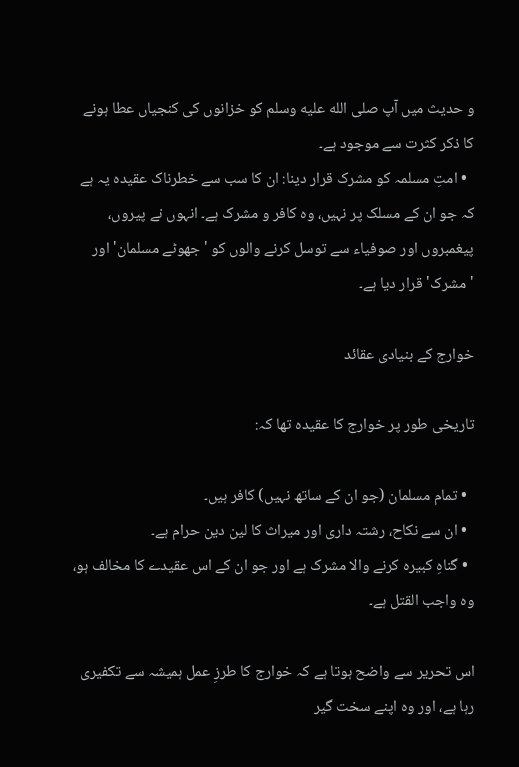و حدیث میں آپ صلى الله عليه وسلم کو خزانوں کی کنجیاں عطا ہونے کا ذکر کثرت سے موجود ہے۔
  • امتِ مسلمہ کو مشرک قرار دینا: ان کا سب سے خطرناک عقیدہ یہ ہے کہ جو ان کے مسلک پر نہیں، وہ کافر و مشرک ہے۔ انہوں نے پیروں، پیغمبروں اور صوفیاء سے توسل کرنے والوں کو 'جھوٹے مسلمان' اور 'مشرک' قرار دیا ہے۔

خوارج کے بنیادی عقائد

تاریخی طور پر خوارج کا عقیدہ تھا کہ:

  • تمام مسلمان (جو ان کے ساتھ نہیں) کافر ہیں۔
  • ان سے نکاح، رشتہ داری اور میراث کا لین دین حرام ہے۔
  • گناہِ کبیرہ کرنے والا مشرک ہے اور جو ان کے اس عقیدے کا مخالف ہو، وہ واجب القتل ہے۔

اس تحریر سے واضح ہوتا ہے کہ خوارج کا طرزِ عمل ہمیشہ سے تکفیری رہا ہے، اور وہ اپنے سخت گیر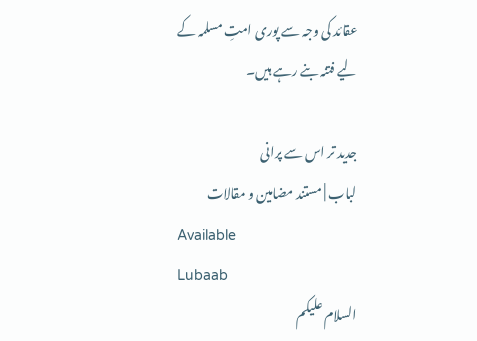عقائد کی وجہ سے پوری امتِ مسلمہ کے لیے فتنہ بنے رہے ہیں۔

جدید تر اس سے پرانی
لباب | مستند مضامین و مقالات
Available
Lubaab
السلام علیکم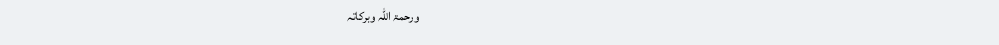ورحمۃ اللہ وبرکاتہ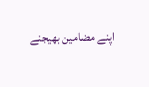اپنے مضامین بھیجنے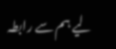لیے ہم سے رابطہ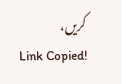کریں،
Link Copied!